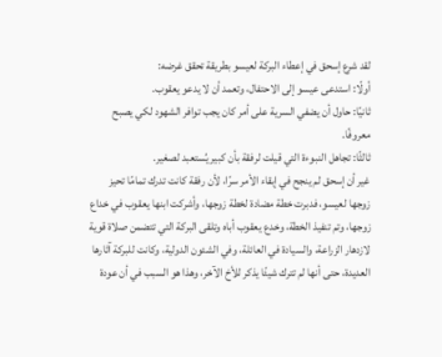لقد شرع إسحق في إعطاء البركة لعيسو بطريقة تحقق غرضه:
أولًا: استدعى عيسو إلى الاحتفال، وتعمد أن لا يدعو يعقوب.
ثانيًا: حاول أن يضفي السرية على أمر كان يجب توافر الشهود لكي يصبح معروفًا.
ثالثًا: تجاهل النبوءة التي قيلت لرفقة بأن كبير يُستعبد لصغير.
غير أن إسحق لم ينجح في إبقاء الأمر سرًا، لأن رفقة كانت تدرك تمامًا تحيز زوجها لعيسو، فدبرت خطة مضادة لخطة زوجها، وأشركت ابنها يعقوب في خداع زوجها، وتم تنفيذ الخطة، وخدع يعقوب أباه وتلقى البركة التي تتضمن صلاة قوية لازدهار الزراعة، والسيادة في العائلة، وفي الشئون الدولية، وكانت للبركة آثارها العديدة، حتى أنها لم تترك شيئًا يذكر للأخ الآخر، وهذا هو السبب في أن عودة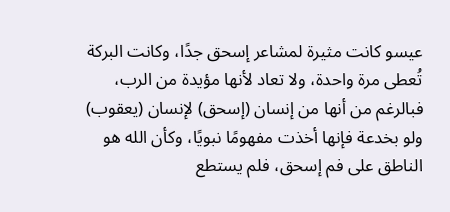عيسو كانت مثيرة لمشاعر إسحق جدًا، وكانت البركة تُعطى مرة واحدة، ولا تعاد لأنها مؤيدة من الرب، فبالرغم من أنها من إنسان (إسحق) لإنسان (يعقوب) ولو بخدعة فإنها أخذت مفهومًا نبويًا، وكأن الله هو الناطق على فم إسحق، فلم يستطع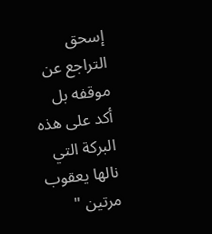إسحق التراجع عن موقفه بل أكد على هذه البركة التي نالها يعقوب مرتين "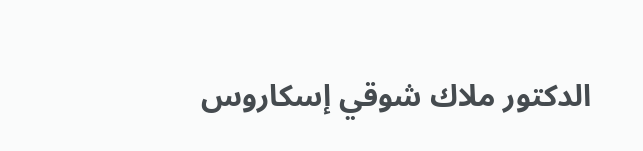الدكتور ملاك شوقي إسكاروس